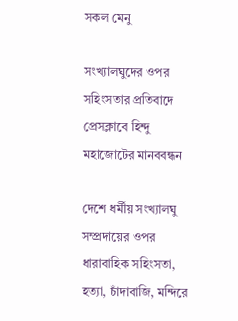সকল মেনু

সংখ্যালঘুদের ওপর সহিংসতার প্রতিবাদে প্রেসক্লাবে হিন্দু মহাজোটের মানববন্ধন

দেশে ধর্মীয় সংখ্যালঘু সম্প্রদায়ের ওপর ধারাবাহিক সহিংসতা, হত্যা, চাঁদাবাজি, মন্দিরে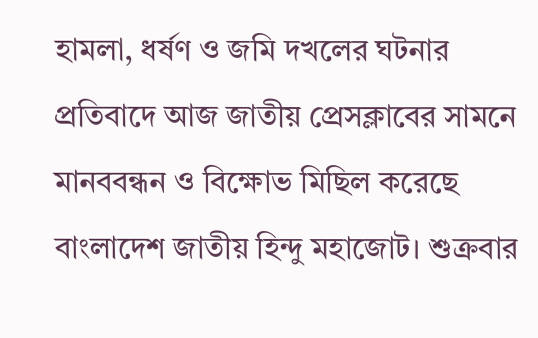হামলা, ধর্ষণ ও জমি দখলের ঘটনার প্রতিবাদে আজ জাতীয় প্রেসক্লাবের সামনে মানববন্ধন ও বিক্ষোভ মিছিল করেছে বাংলাদেশ জাতীয় হিন্দু মহাজোট। শুক্রবার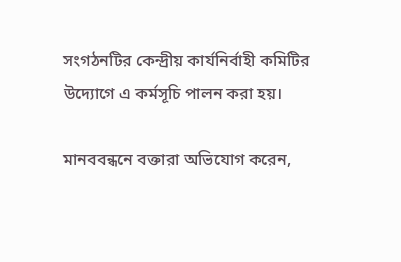সংগঠনটির কেন্দ্রীয় কার্যনির্বাহী কমিটির উদ্যোগে এ কর্মসূচি পালন করা হয়।

মানববন্ধনে বক্তারা অভিযোগ করেন,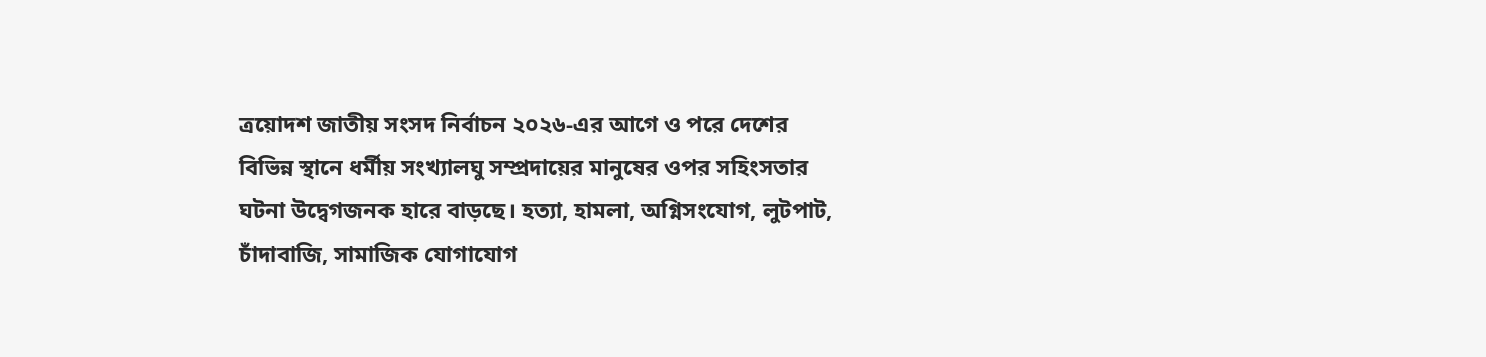ত্রয়োদশ জাতীয় সংসদ নির্বাচন ২০২৬-এর আগে ও পরে দেশের বিভিন্ন স্থানে ধর্মীয় সংখ্যালঘু সম্প্রদায়ের মানুষের ওপর সহিংসতার ঘটনা উদ্বেগজনক হারে বাড়ছে। হত্যা, হামলা, অগ্নিসংযোগ, লুটপাট, চাঁদাবাজি, সামাজিক যোগাযোগ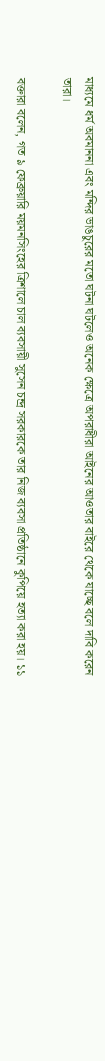মাধ্যমে ধর্ম অবমাননা এবং মন্দির ভাঙচুরের মতো ঘটনা ঘটলেও অনেক ক্ষেত্রে অপরাধীরা আইনের আওতার বাইরে থেকে যাচ্ছে বলে দাবি করেন তারা।

বক্তারা বলেন, গত ৯ ফেব্রুয়ারি ময়মনসিংহের ত্রিশালে চাল ব্যবসায়ী সুসেন চন্দ্র সরকারকে তার নিজ ব্যবসা প্রতিষ্ঠানে কুপিয়ে হত্যা করা হয়। ১১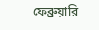ফেব্রুয়ারি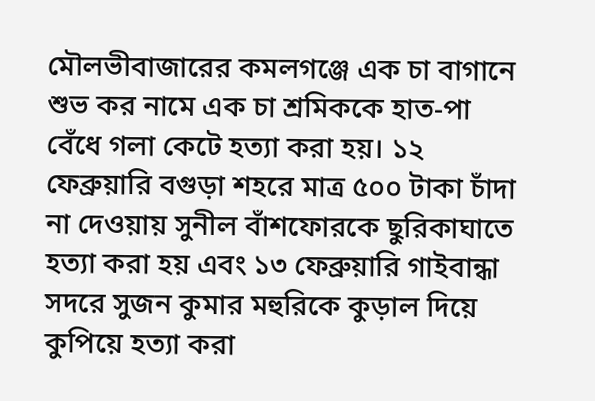মৌলভীবাজারের কমলগঞ্জে এক চা বাগানে শুভ কর নামে এক চা শ্রমিককে হাত-পা বেঁধে গলা কেটে হত্যা করা হয়। ১২ ফেব্রুয়ারি বগুড়া শহরে মাত্র ৫০০ টাকা চাঁদা না দেওয়ায় সুনীল বাঁশফোরকে ছুরিকাঘাতে হত্যা করা হয় এবং ১৩ ফেব্রুয়ারি গাইবান্ধা সদরে সুজন কুমার মহুরিকে কুড়াল দিয়ে কুপিয়ে হত্যা করা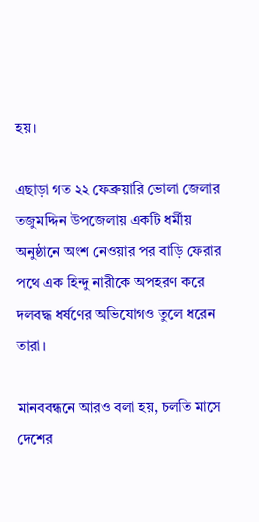হয়।

এছাড়া গত ২২ ফেব্রুয়ারি ভোলা জেলার তজুমদ্দিন উপজেলায় একটি ধর্মীয় অনুষ্ঠানে অংশ নেওয়ার পর বাড়ি ফেরার পথে এক হিন্দু নারীকে অপহরণ করে দলবদ্ধ ধর্ষণের অভিযোগও তুলে ধরেন তারা।

মানববন্ধনে আরও বলা হয়, চলতি মাসে দেশের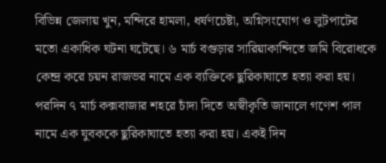বিভিন্ন জেলায় খুন, মন্দিরে হামলা, ধর্ষণচেষ্টা, অগ্নিসংযোগ ও লুটপাটের মতো একাধিক ঘটনা ঘটেছে। ৬ মার্চ বগুড়ার সারিয়াকান্দিতে জমি বিরোধকে কেন্দ্র করে চয়ন রাজভর নামে এক ব্যক্তিকে ছুরিকাঘাতে হত্যা করা হয়। পরদিন ৭ মার্চ কক্সবাজার শহরে চাঁদা দিতে অস্বীকৃতি জানালে গণেশ পাল নামে এক যুবককে ছুরিকাঘাতে হত্যা করা হয়। একই দিন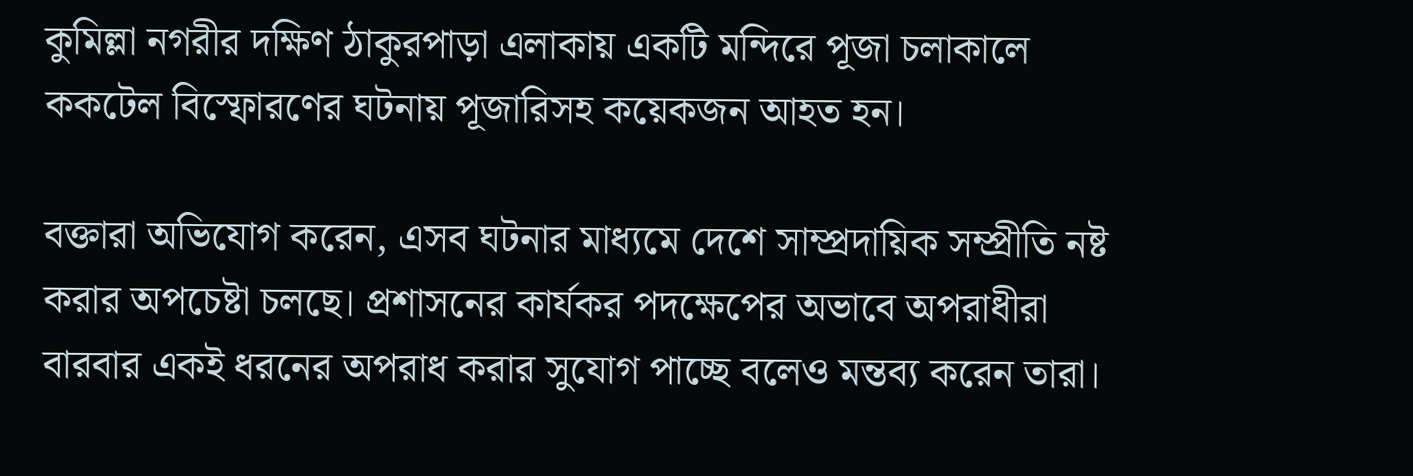কুমিল্লা নগরীর দক্ষিণ ঠাকুরপাড়া এলাকায় একটি মন্দিরে পূজা চলাকালে ককটেল বিস্ফোরণের ঘটনায় পূজারিসহ কয়েকজন আহত হন।

বক্তারা অভিযোগ করেন, এসব ঘটনার মাধ্যমে দেশে সাম্প্রদায়িক সম্প্রীতি নষ্ট করার অপচেষ্টা চলছে। প্রশাসনের কার্যকর পদক্ষেপের অভাবে অপরাধীরা বারবার একই ধরনের অপরাধ করার সুযোগ পাচ্ছে বলেও মন্তব্য করেন তারা।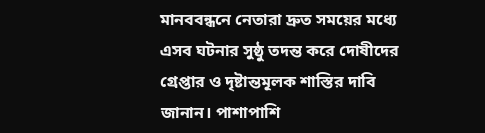মানববন্ধনে নেতারা দ্রুত সময়ের মধ্যে এসব ঘটনার সুষ্ঠু তদন্ত করে দোষীদের গ্রেপ্তার ও দৃষ্টান্তমূলক শাস্তির দাবি জানান। পাশাপাশি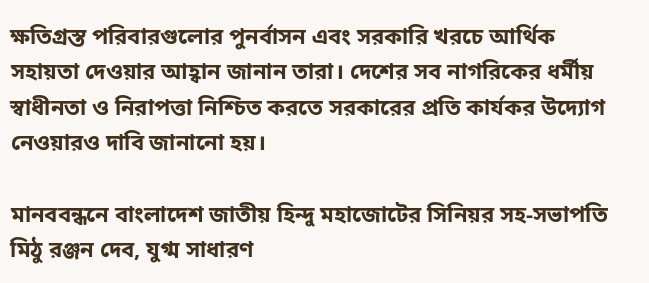ক্ষতিগ্রস্ত পরিবারগুলোর পুনর্বাসন এবং সরকারি খরচে আর্থিক সহায়তা দেওয়ার আহ্বান জানান তারা। দেশের সব নাগরিকের ধর্মীয় স্বাধীনতা ও নিরাপত্তা নিশ্চিত করতে সরকারের প্রতি কার্যকর উদ্যোগ নেওয়ারও দাবি জানানো হয়।

মানববন্ধনে বাংলাদেশ জাতীয় হিন্দু মহাজোটের সিনিয়র সহ-সভাপতি মিঠু রঞ্জন দেব, যুগ্ম সাধারণ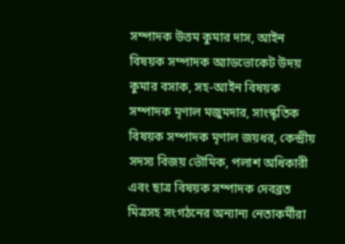সম্পাদক উত্তম কুমার দাস, আইন বিষয়ক সম্পাদক অ্যাডভোকেট উদয় কুমার বসাক, সহ-আইন বিষয়ক সম্পাদক মৃণাল মজুমদার, সাংস্কৃতিক বিষয়ক সম্পাদক মৃণাল জয়ধর, কেন্দ্রীয় সদস্য বিজয় ভৌমিক, পলাশ অধিকারী এবং ছাত্র বিষয়ক সম্পাদক দেবব্রত মিত্রসহ সংগঠনের অন্যান্য নেতাকর্মীরা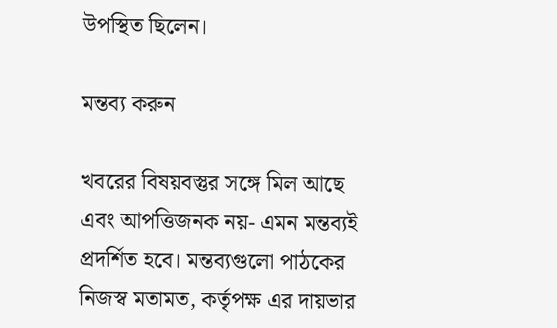উপস্থিত ছিলেন।

মন্তব্য করুন

খবরের বিষয়বস্তুর সঙ্গে মিল আছে এবং আপত্তিজনক নয়- এমন মন্তব্যই প্রদর্শিত হবে। মন্তব্যগুলো পাঠকের নিজস্ব মতামত, কর্তৃপক্ষ এর দায়ভার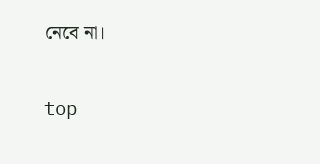নেবে না।

top